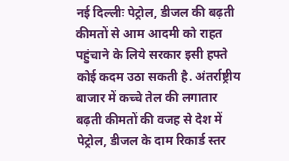नई दिल्लीः पेट्रोल, डीजल की बढ़ती कीमतों से आम आदमी को राहत पहुंचाने के लिये सरकार इसी हफ्ते कोई कदम उठा सकती है. अंतर्राष्ट्रीय बाजार में कच्चे तेल की लगातार बढ़ती कीमतों की वजह से देश में पेट्रोल, डीजल के दाम रिकार्ड स्तर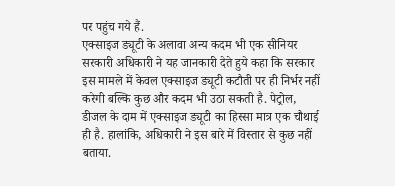पर पहुंच गये हैं.
एक्साइज ड्यूटी के अलावा अन्य कदम भी एक सीनियर सरकारी अधिकारी ने यह जानकारी देते हुये कहा कि सरकार इस मामले में केवल एक्साइज ड्यूटी कटौती पर ही निर्भर नहीं करेगी बल्कि कुछ और कदम भी उठा सकती है. पेट्रोल, डीजल के दाम में एक्साइज ड्यूटी का हिस्सा मात्र एक चौथाई ही है. हालांकि, अधिकारी ने इस बारे में विस्तार से कुछ नहीं बताया.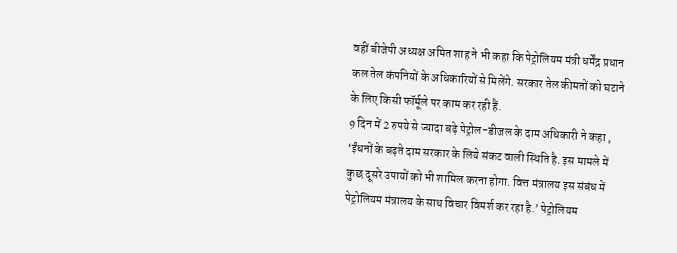वहीं बीजेपी अध्यक्ष अमित शाह ने भी कहा कि पेट्रोलियम मंत्री धर्मेंद्र प्रधान कल तेल कंपनियों के अधिकारियों से मिलेंगे. सरकार तेल कीमतों को घटाने के लिए किसी फॉर्मूले पर काम कर रही हैं.
9 दिन में 2 रुपये से ज्यादा बढ़े पेट्रोल-डीजल के दाम अधिकारी ने कहा , ‘ईंधनों के बढ़ते दाम सरकार के लिये संकट वाली स्थिति है. इस मामले में कुछ दूसरे उपायों को भी शामिल करना होगा. वित्त मंत्रालय इस संबंध में पेट्रोलियम मंत्रालय के साथ विचार विमर्श कर रहा है.’ पेट्रोलियम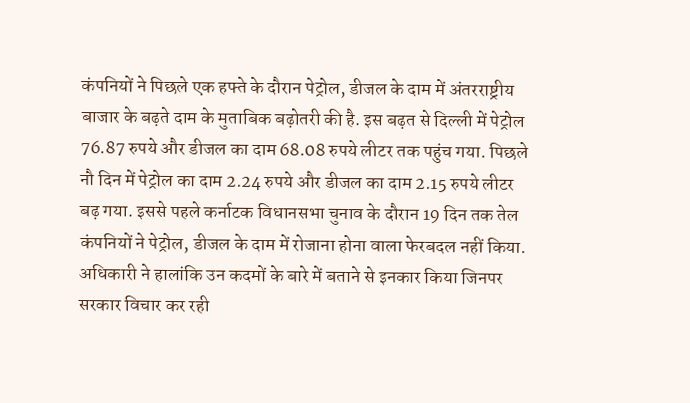कंपनियों ने पिछले एक हफ्ते के दौरान पेट्रोल, डीजल के दाम में अंतरराष्ट्रीय बाजार के बढ़ते दाम के मुताबिक बढ़ोतरी की है. इस बढ़त से दिल्ली में पेट्रोल 76.87 रुपये और डीजल का दाम 68.08 रुपये लीटर तक पहुंच गया. पिछले नौ दिन में पेट्रोल का दाम 2.24 रुपये और डीजल का दाम 2.15 रुपये लीटर बढ़ गया. इससे पहले कर्नाटक विधानसभा चुनाव के दौरान 19 दिन तक तेल कंपनियों ने पेट्रोल, डीजल के दाम में रोजाना होना वाला फेरबदल नहीं किया.
अधिकारी ने हालांकि उन कदमों के बारे में बताने से इनकार किया जिनपर सरकार विचार कर रही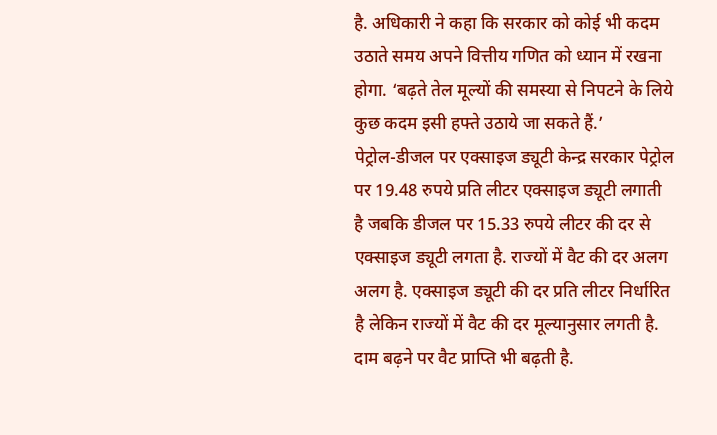है. अधिकारी ने कहा कि सरकार को कोई भी कदम उठाते समय अपने वित्तीय गणित को ध्यान में रखना होगा. ‘बढ़ते तेल मूल्यों की समस्या से निपटने के लिये कुछ कदम इसी हफ्ते उठाये जा सकते हैं.’
पेट्रोल-डीजल पर एक्साइज ड्यूटी केन्द्र सरकार पेट्रोल पर 19.48 रुपये प्रति लीटर एक्साइज ड्यूटी लगाती है जबकि डीजल पर 15.33 रुपये लीटर की दर से एक्साइज ड्यूटी लगता है. राज्यों में वैट की दर अलग अलग है. एक्साइज ड्यूटी की दर प्रति लीटर निर्धारित है लेकिन राज्यों में वैट की दर मूल्यानुसार लगती है. दाम बढ़ने पर वैट प्राप्ति भी बढ़ती है.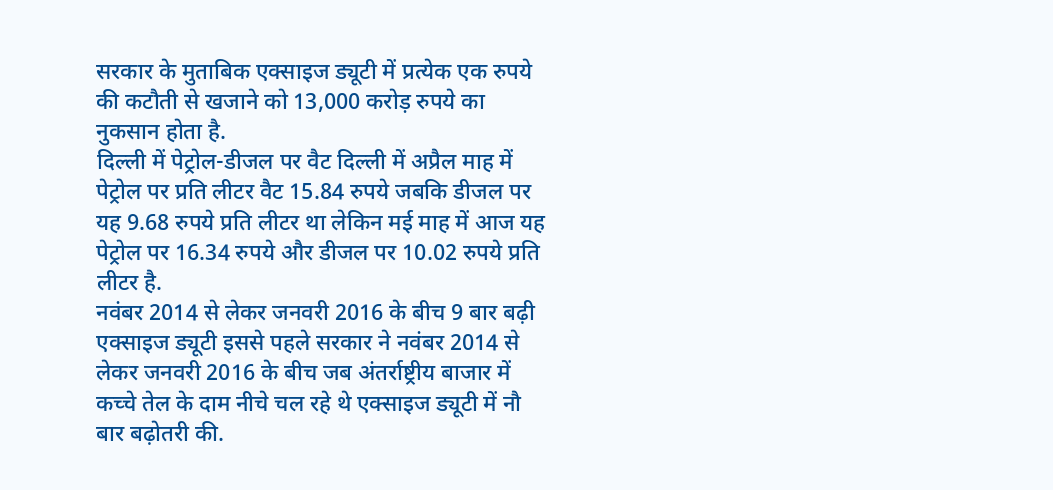सरकार के मुताबिक एक्साइज ड्यूटी में प्रत्येक एक रुपये की कटौती से खजाने को 13,000 करोड़ रुपये का नुकसान होता है.
दिल्ली में पेट्रोल-डीजल पर वैट दिल्ली में अप्रैल माह में पेट्रोल पर प्रति लीटर वैट 15.84 रुपये जबकि डीजल पर यह 9.68 रुपये प्रति लीटर था लेकिन मई माह में आज यह पेट्रोल पर 16.34 रुपये और डीजल पर 10.02 रुपये प्रति लीटर है.
नवंबर 2014 से लेकर जनवरी 2016 के बीच 9 बार बढ़ी एक्साइज ड्यूटी इससे पहले सरकार ने नवंबर 2014 से लेकर जनवरी 2016 के बीच जब अंतर्राष्ट्रीय बाजार में कच्चे तेल के दाम नीचे चल रहे थे एक्साइज ड्यूटी में नौ बार बढ़ोतरी की.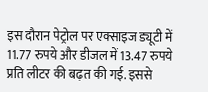इस दौरान पेट्रोल पर एक्साइज ड्यूटी में 11.77 रुपये और डीजल में 13.47 रुपये प्रति लीटर की बढ़त की गई. इससे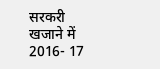सरकरी खजाने में 2016- 17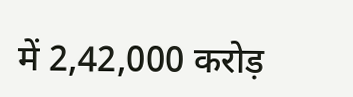में 2,42,000 करोड़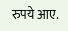रुपये आए.